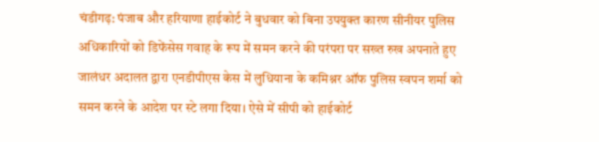चंडीगढ़: पंजाब और हरियाणा हाईकोर्ट ने बुधवार को बिना उपयुक्त कारण सीनीयर पुलिस अधिकारियों को डिफेंसेस गवाह के रूप में समन करने की परंपरा पर सख्त रुख अपनाते हुए जालंधर अदालत द्वारा एनडीपीएस केस में लुधियाना के कमिश्नर ऑफ पुलिस स्वपन शर्मा को समन करने के आदेश पर स्टे लगा दिया। ऐसे में सीपी को हाईकोर्ट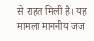से राहत मिली है। यह मामला माननीय जज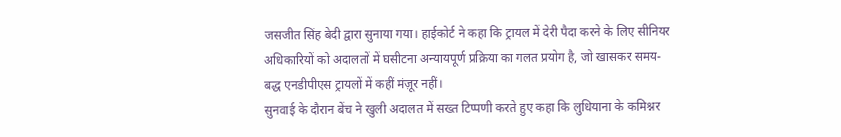जसजीत सिंह बेदी द्वारा सुनाया गया। हाईकोर्ट ने कहा कि ट्रायल में देरी पैदा करने के लिए सीनियर अधिकारियों को अदालतों में घसीटना अन्यायपूर्ण प्रक्रिया का गलत प्रयोग है, जो खासकर समय-बद्ध एनडीपीएस ट्रायलों में कहीं मंज़ूर नहीं।
सुनवाई के दौरान बेंच ने खुली अदालत में सख्त टिप्पणी करते हुए कहा कि लुधियाना के कमिश्नर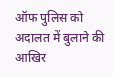ऑफ पुलिस को अदालत में बुलाने की आखिर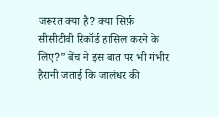जरूरत क्या है? क्या सिर्फ़ सीसीटीवी रिकॉर्ड हासिल करने के लिए?” बेंच ने इस बात पर भी गंभीर हैरानी जताई कि जालंधर की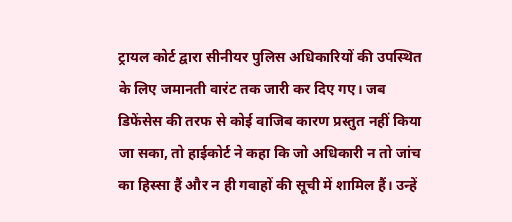ट्रायल कोर्ट द्वारा सीनीयर पुलिस अधिकारियों की उपस्थित के लिए जमानती वारंट तक जारी कर दिए गए। जब डिफेंसेस की तरफ से कोई वाजिब कारण प्रस्तुत नहीं किया जा सका, तो हाईकोर्ट ने कहा कि जो अधिकारी न तो जांच का हिस्सा हैं और न ही गवाहों की सूची में शामिल हैं। उन्हें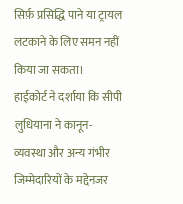सिर्फ़ प्रसिद्धि पाने या ट्रायल लटकाने के लिए समन नहीं किया जा सकता।
हाईकोर्ट ने दर्शाया कि सीपी लुधियाना ने कानून-व्यवस्था और अन्य गंभीर जिम्मेदारियों के मद्देनजर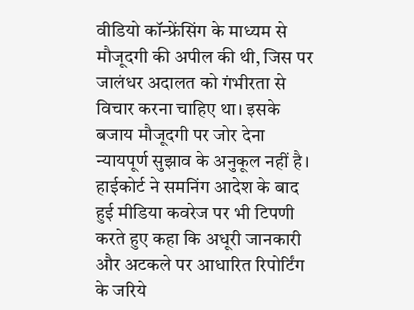वीडियो कॉन्फ्रेंसिंग के माध्यम से मौजूदगी की अपील की थी, जिस पर जालंधर अदालत को गंभीरता से विचार करना चाहिए था। इसके बजाय मौजूदगी पर जोर देना न्यायपूर्ण सुझाव के अनुकूल नहीं है। हाईकोर्ट ने समनिंग आदेश के बाद हुई मीडिया कवरेज पर भी टिपणी करते हुए कहा कि अधूरी जानकारी और अटकले पर आधारित रिपोर्टिंग के जरिये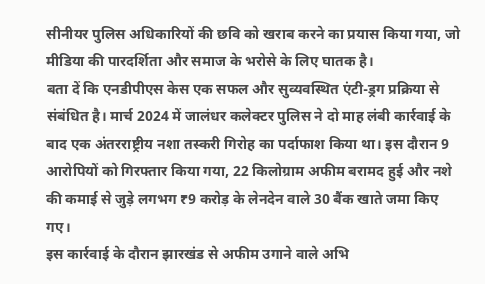सीनीयर पुलिस अधिकारियों की छवि को खराब करने का प्रयास किया गया, जो मीडिया की पारदर्शिता और समाज के भरोसे के लिए घातक है।
बता दें कि एनडीपीएस केस एक सफल और सुव्यवस्थित एंटी-ड्रग प्रक्रिया से संबंधित है। मार्च 2024 में जालंधर कलेक्टर पुलिस ने दो माह लंबी कार्रवाई के बाद एक अंतरराष्ट्रीय नशा तस्करी गिरोह का पर्दाफाश किया था। इस दौरान 9 आरोपियों को गिरफ्तार किया गया, 22 किलोग्राम अफीम बरामद हुई और नशे की कमाई से जुड़े लगभग ₹9 करोड़ के लेनदेन वाले 30 बैंक खाते जमा किए गए।
इस कार्रवाई के दौरान झारखंड से अफीम उगाने वाले अभि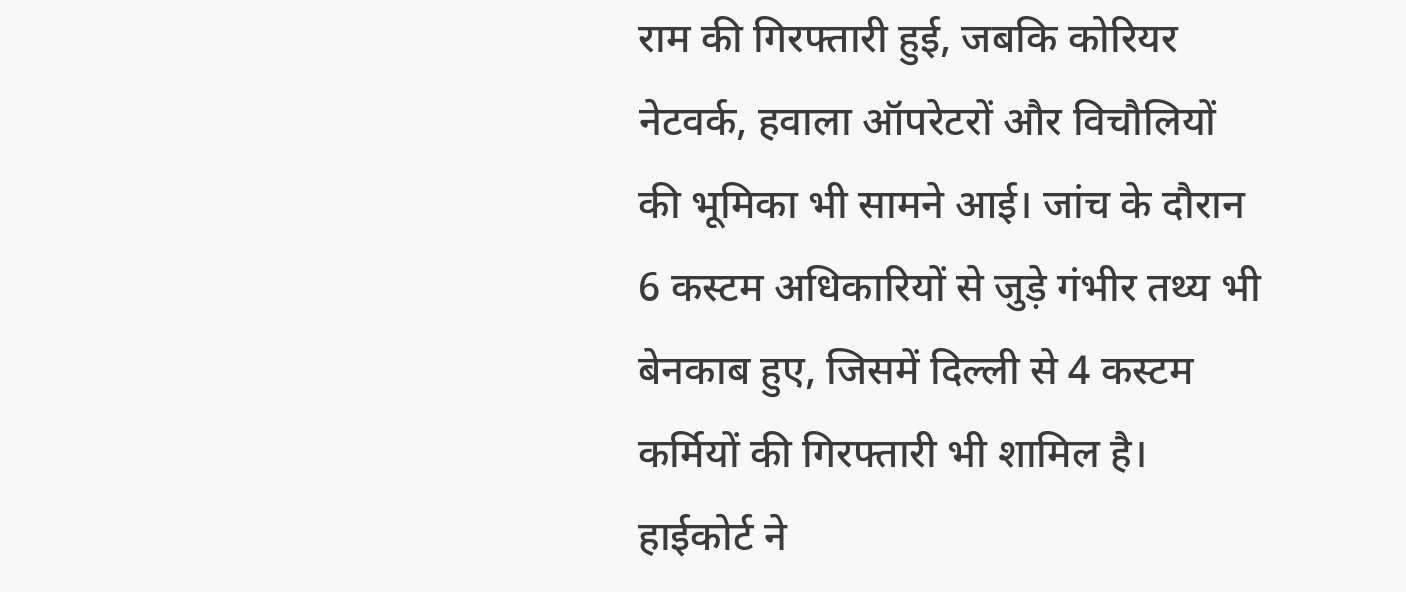राम की गिरफ्तारी हुई, जबकि कोरियर नेटवर्क, हवाला ऑपरेटरों और विचौलियों की भूमिका भी सामने आई। जांच के दौरान 6 कस्टम अधिकारियों से जुड़े गंभीर तथ्य भी बेनकाब हुए, जिसमें दिल्ली से 4 कस्टम कर्मियों की गिरफ्तारी भी शामिल है। हाईकोर्ट ने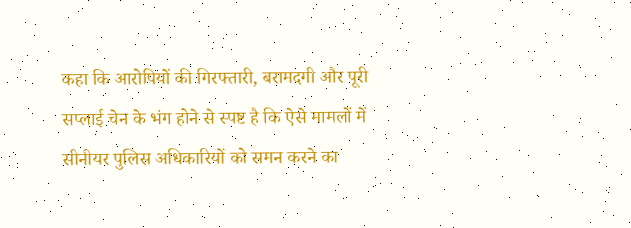कहा कि आरोपियों की गिरफ्तारी, बरामदगी और पूरी सप्लाई चेन के भंग होने से स्पष्ट है कि ऐसे मामलों में सीनीयर पुलिस अधिकारियों को समन करने का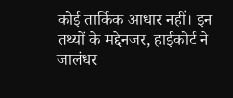कोई तार्किक आधार नहीं। इन तथ्यों के मद्देनजर, हाईकोर्ट ने जालंधर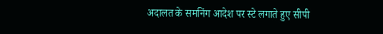अदालत के समनिंग आदेश पर स्टे लगाते हुए सीपी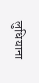लुधियाना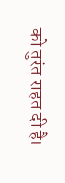को तुरंत राहत दी है।